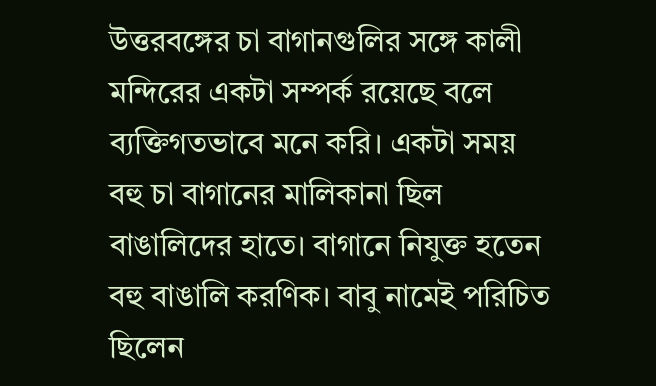উত্তরবঙ্গের চা বাগানগুলির সঙ্গে কালী মন্দিরের একটা সম্পর্ক রয়েছে বলে ব্যক্তিগতভাবে মনে করি। একটা সময় বহু চা বাগানের মালিকানা ছিল বাঙালিদের হাতে। বাগানে নিযুক্ত হতেন বহু বাঙালি করণিক। বাবু নামেই পরিচিত ছিলেন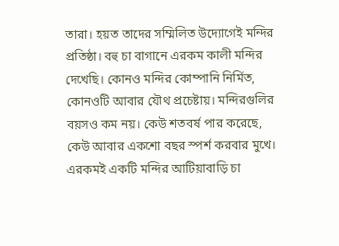তারা। হয়ত তাদের সম্মিলিত উদ্যোগেই মন্দির প্রতিষ্ঠা। বহু চা বাগানে এরকম কালী মন্দির দেখেছি। কোনও মন্দির কোম্পানি নির্মিত, কোনওটি আবার যৌথ প্রচেষ্টায়। মন্দিরগুলির বয়সও কম নয়। কেউ শতবর্ষ পার করেছে, কেউ আবার একশো বছর স্পর্শ করবার মুখে। এরকমই একটি মন্দির আটিয়াবাড়ি চা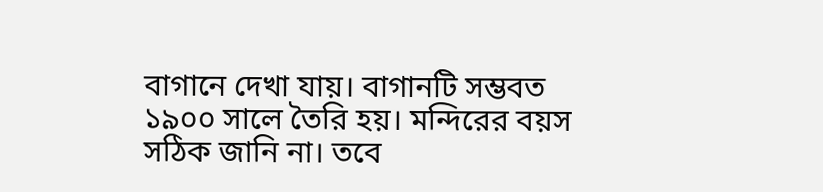বাগানে দেখা যায়। বাগানটি সম্ভবত ১৯০০ সালে তৈরি হয়। মন্দিরের বয়স সঠিক জানি না। তবে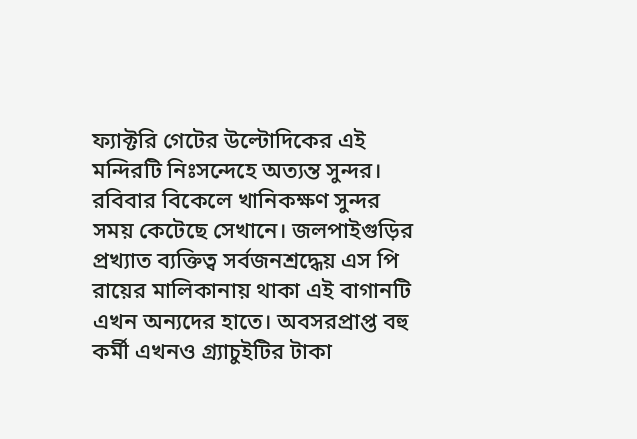ফ্যাক্টরি গেটের উল্টোদিকের এই মন্দিরটি নিঃসন্দেহে অত্যন্ত সুন্দর। রবিবার বিকেলে খানিকক্ষণ সুন্দর সময় কেটেছে সেখানে। জলপাইগুড়ির প্রখ্যাত ব্যক্তিত্ব সর্বজনশ্রদ্ধেয় এস পি রায়ের মালিকানায় থাকা এই বাগানটি এখন অন্যদের হাতে। অবসরপ্রাপ্ত বহু কর্মী এখনও গ্র্যাচুইটির টাকা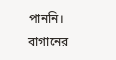পাননি। বাগানের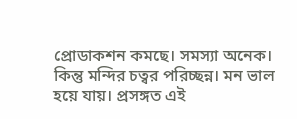প্রোডাকশন কমছে। সমস্যা অনেক। কিন্তু মন্দির চত্বর পরিচ্ছন্ন। মন ভাল হয়ে যায়। প্রসঙ্গত এই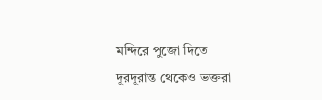মন্দিরে পুজো দিতে দূরদূরান্ত থেকেও ভক্তরা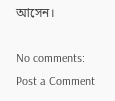আসেন।

No comments:
Post a Comment